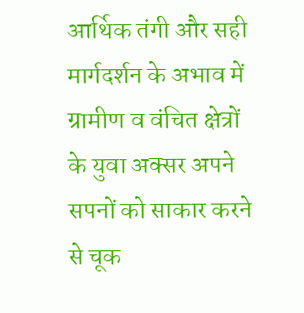आर्थिक तंगी और सही मार्गदर्शन के अभाव में ग्रामीण व वंचित क्षेत्रों के युवा अक्सर अपने सपनों को साकार करने से चूक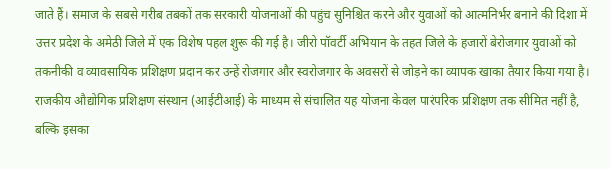जाते हैं। समाज के सबसे गरीब तबकों तक सरकारी योजनाओं की पहुंच सुनिश्चित करने और युवाओं को आत्मनिर्भर बनाने की दिशा में उत्तर प्रदेश के अमेठी जिले में एक विशेष पहल शुरू की गई है। जीरो पॉवर्टी अभियान के तहत जिले के हजारों बेरोजगार युवाओं को तकनीकी व व्यावसायिक प्रशिक्षण प्रदान कर उन्हें रोजगार और स्वरोजगार के अवसरों से जोड़ने का व्यापक खाका तैयार किया गया है। राजकीय औद्योगिक प्रशिक्षण संस्थान (आईटीआई) के माध्यम से संचालित यह योजना केवल पारंपरिक प्रशिक्षण तक सीमित नहीं है, बल्कि इसका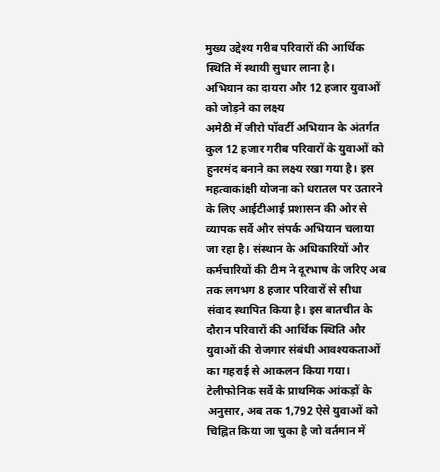मुख्य उद्देश्य गरीब परिवारों की आर्थिक स्थिति में स्थायी सुधार लाना है।
अभियान का दायरा और 12 हजार युवाओं को जोड़ने का लक्ष्य
अमेठी में जीरो पॉवर्टी अभियान के अंतर्गत कुल 12 हजार गरीब परिवारों के युवाओं को हुनरमंद बनाने का लक्ष्य रखा गया है। इस महत्वाकांक्षी योजना को धरातल पर उतारने के लिए आईटीआई प्रशासन की ओर से व्यापक सर्वे और संपर्क अभियान चलाया जा रहा है। संस्थान के अधिकारियों और कर्मचारियों की टीम ने दूरभाष के जरिए अब तक लगभग 8 हजार परिवारों से सीधा संवाद स्थापित किया है। इस बातचीत के दौरान परिवारों की आर्थिक स्थिति और युवाओं की रोजगार संबंधी आवश्यकताओं का गहराई से आकलन किया गया।
टेलीफोनिक सर्वे के प्राथमिक आंकड़ों के अनुसार, अब तक 1,792 ऐसे युवाओं को चिह्नित किया जा चुका है जो वर्तमान में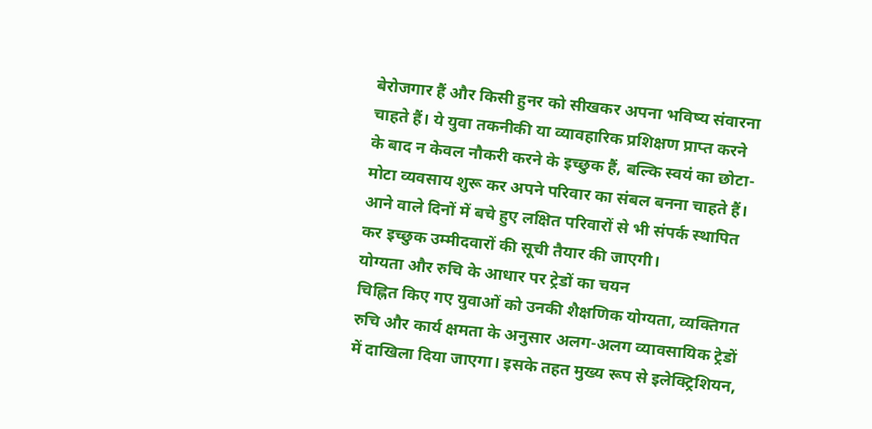बेरोजगार हैं और किसी हुनर को सीखकर अपना भविष्य संवारना चाहते हैं। ये युवा तकनीकी या व्यावहारिक प्रशिक्षण प्राप्त करने के बाद न केवल नौकरी करने के इच्छुक हैं, बल्कि स्वयं का छोटा-मोटा व्यवसाय शुरू कर अपने परिवार का संबल बनना चाहते हैं। आने वाले दिनों में बचे हुए लक्षित परिवारों से भी संपर्क स्थापित कर इच्छुक उम्मीदवारों की सूची तैयार की जाएगी।
योग्यता और रुचि के आधार पर ट्रेडों का चयन
चिह्नित किए गए युवाओं को उनकी शैक्षणिक योग्यता, व्यक्तिगत रुचि और कार्य क्षमता के अनुसार अलग-अलग व्यावसायिक ट्रेडों में दाखिला दिया जाएगा। इसके तहत मुख्य रूप से इलेक्ट्रिशियन,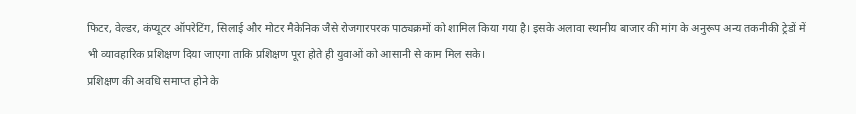फिटर, वेल्डर, कंप्यूटर ऑपरेटिंग, सिलाई और मोटर मैकेनिक जैसे रोजगारपरक पाठ्यक्रमों को शामिल किया गया है। इसके अलावा स्थानीय बाजार की मांग के अनुरूप अन्य तकनीकी ट्रेडों में भी व्यावहारिक प्रशिक्षण दिया जाएगा ताकि प्रशिक्षण पूरा होते ही युवाओं को आसानी से काम मिल सके।
प्रशिक्षण की अवधि समाप्त होने के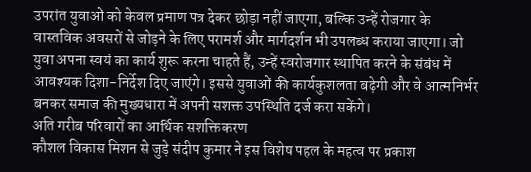उपरांत युवाओं को केवल प्रमाण पत्र देकर छोड़ा नहीं जाएगा, बल्कि उन्हें रोजगार के वास्तविक अवसरों से जोड़ने के लिए परामर्श और मार्गदर्शन भी उपलब्ध कराया जाएगा। जो युवा अपना स्वयं का कार्य शुरू करना चाहते हैं, उन्हें स्वरोजगार स्थापित करने के संबंध में आवश्यक दिशा-निर्देश दिए जाएंगे। इससे युवाओं की कार्यकुशलता बढ़ेगी और वे आत्मनिर्भर बनकर समाज की मुख्यधारा में अपनी सशक्त उपस्थिति दर्ज करा सकेंगे।
अति गरीब परिवारों का आर्थिक सशक्तिकरण
कौशल विकास मिशन से जुड़े संदीप कुमार ने इस विशेष पहल के महत्व पर प्रकाश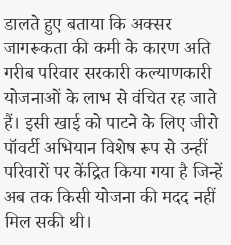डालते हुए बताया कि अक्सर जागरूकता की कमी के कारण अति गरीब परिवार सरकारी कल्याणकारी योजनाओं के लाभ से वंचित रह जाते हैं। इसी खाई को पाटने के लिए जीरो पॉवर्टी अभियान विशेष रूप से उन्हीं परिवारों पर केंद्रित किया गया है जिन्हें अब तक किसी योजना की मदद नहीं मिल सकी थी।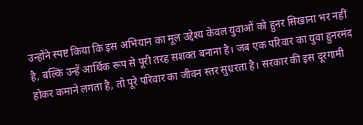उन्होंने स्पष्ट किया कि इस अभियान का मूल उद्देश्य केवल युवाओं को हुनर सिखाना भर नहीं है, बल्कि उन्हें आर्थिक रूप से पूरी तरह सशक्त बनाना है। जब एक परिवार का युवा हुनरमंद होकर कमाने लगता है, तो पूरे परिवार का जीवन स्तर सुधरता है। सरकार की इस दूरगामी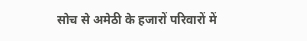सोच से अमेठी के हजारों परिवारों में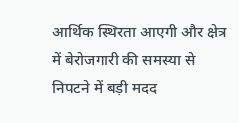आर्थिक स्थिरता आएगी और क्षेत्र में बेरोजगारी की समस्या से निपटने में बड़ी मदद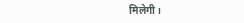मिलेगी।